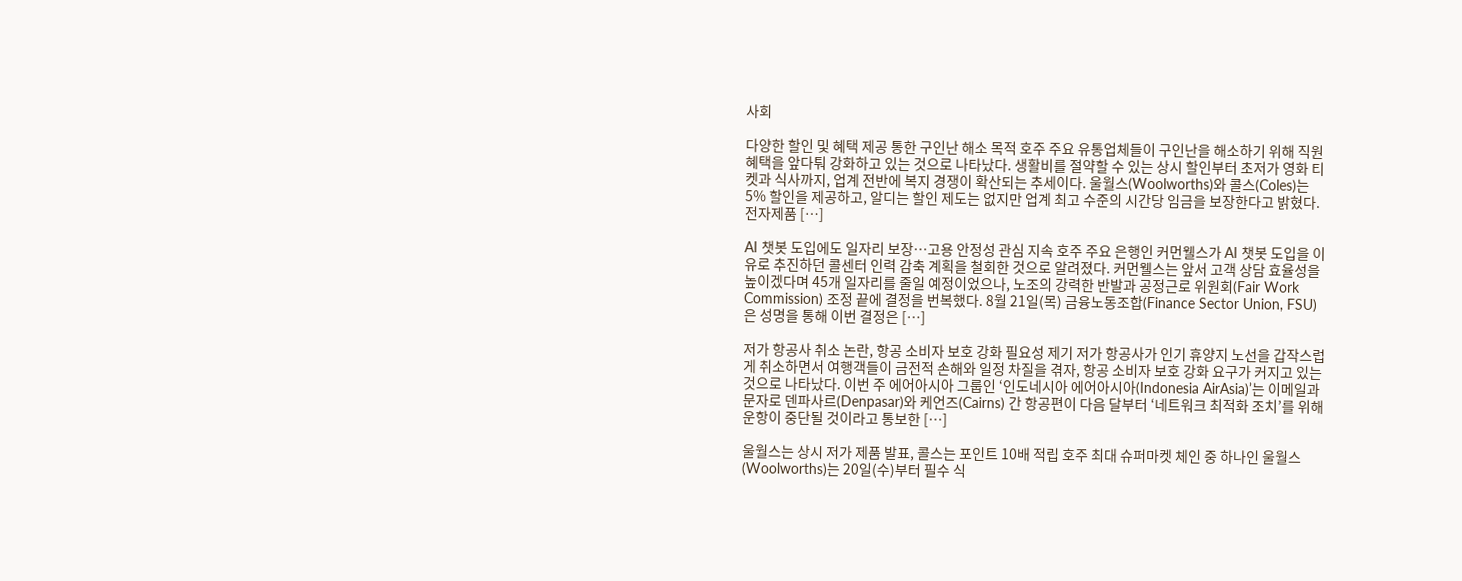사회

다양한 할인 및 혜택 제공 통한 구인난 해소 목적 호주 주요 유통업체들이 구인난을 해소하기 위해 직원 혜택을 앞다퉈 강화하고 있는 것으로 나타났다. 생활비를 절약할 수 있는 상시 할인부터 초저가 영화 티켓과 식사까지, 업계 전반에 복지 경쟁이 확산되는 추세이다. 울월스(Woolworths)와 콜스(Coles)는 5% 할인을 제공하고, 알디는 할인 제도는 없지만 업계 최고 수준의 시간당 임금을 보장한다고 밝혔다. 전자제품 […]

AI 챗봇 도입에도 일자리 보장…고용 안정성 관심 지속 호주 주요 은행인 커먼웰스가 AI 챗봇 도입을 이유로 추진하던 콜센터 인력 감축 계획을 철회한 것으로 알려졌다. 커먼웰스는 앞서 고객 상담 효율성을 높이겠다며 45개 일자리를 줄일 예정이었으나, 노조의 강력한 반발과 공정근로 위원회(Fair Work Commission) 조정 끝에 결정을 번복했다. 8월 21일(목) 금융노동조합(Finance Sector Union, FSU)은 성명을 통해 이번 결정은 […]

저가 항공사 취소 논란, 항공 소비자 보호 강화 필요성 제기 저가 항공사가 인기 휴양지 노선을 갑작스럽게 취소하면서 여행객들이 금전적 손해와 일정 차질을 겪자, 항공 소비자 보호 강화 요구가 커지고 있는 것으로 나타났다. 이번 주 에어아시아 그룹인 ‘인도네시아 에어아시아(Indonesia AirAsia)’는 이메일과 문자로 덴파사르(Denpasar)와 케언즈(Cairns) 간 항공편이 다음 달부터 ‘네트워크 최적화 조치’를 위해 운항이 중단될 것이라고 통보한 […]

울월스는 상시 저가 제품 발표, 콜스는 포인트 10배 적립 호주 최대 슈퍼마켓 체인 중 하나인 울월스(Woolworths)는 20일(수)부터 필수 식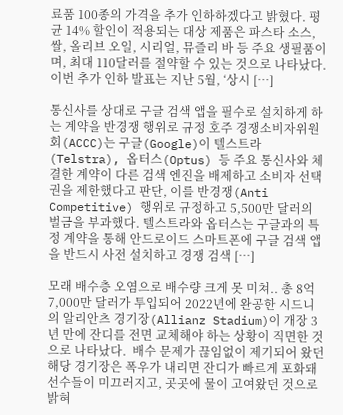료품 100종의 가격을 추가 인하하겠다고 밝혔다. 평균 14% 할인이 적용되는 대상 제품은 파스타 소스, 쌀, 올리브 오일, 시리얼, 뮤즐리 바 등 주요 생필품이며, 최대 110달러를 절약할 수 있는 것으로 나타났다. 이번 추가 인하 발표는 지난 5월, ‘상시 […]

통신사를 상대로 구글 검색 앱을 필수로 설치하게 하는 계약을 반경쟁 행위로 규정 호주 경쟁소비자위원회(ACCC)는 구글(Google)이 텔스트라(Telstra), 옵터스(Optus) 등 주요 통신사와 체결한 계약이 다른 검색 엔진을 배제하고 소비자 선택권을 제한했다고 판단, 이를 반경쟁(Anti Competitive) 행위로 규정하고 5,500만 달러의 벌금을 부과했다. 텔스트라와 옵터스는 구글과의 특정 계약을 통해 안드로이드 스마트폰에 구글 검색 앱을 반드시 사전 설치하고 경쟁 검색 […]

모래 배수층 오염으로 배수량 크게 못 미쳐.. 총 8억 7,000만 달러가 투입되어 2022년에 완공한 시드니의 알리안츠 경기장(Allianz Stadium)이 개장 3년 만에 잔디를 전면 교체해야 하는 상황이 직면한 것으로 나타났다.  배수 문제가 끊임없이 제기되어 왔던 해당 경기장은 폭우가 내리면 잔디가 빠르게 포화돼 선수들이 미끄러지고, 곳곳에 물이 고여왔던 것으로 밝혀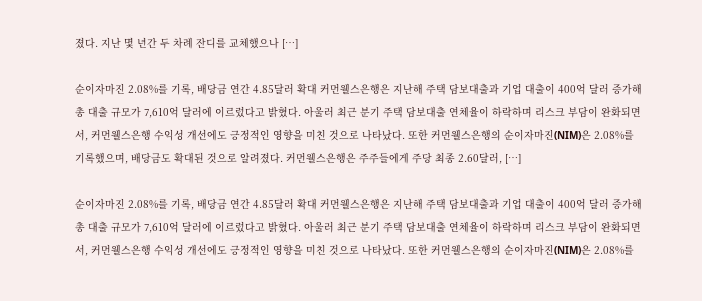졌다. 지난 몇 년간 두 차례 잔디를 교체했으나 […]

순이자마진 2.08%를 기록, 배당금 연간 4.85달러 확대 커먼웰스은행은 지난해 주택 담보대출과 기업 대출이 400억 달러 증가해 총 대출 규모가 7,610억 달러에 이르렀다고 밝혔다. 아울러 최근 분기 주택 담보대출 연체율이 하락하며 리스크 부담이 완화되면서, 커먼웰스은행 수익성 개선에도 긍정적인 영향을 미친 것으로 나타났다. 또한 커먼웰스은행의 순이자마진(NIM)은 2.08%를 기록했으며, 배당금도 확대된 것으로 알려졌다. 커먼웰스은행은 주주들에게 주당 최종 2.60달러, […]

순이자마진 2.08%를 기록, 배당금 연간 4.85달러 확대 커먼웰스은행은 지난해 주택 담보대출과 기업 대출이 400억 달러 증가해 총 대출 규모가 7,610억 달러에 이르렀다고 밝혔다. 아울러 최근 분기 주택 담보대출 연체율이 하락하며 리스크 부담이 완화되면서, 커먼웰스은행 수익성 개선에도 긍정적인 영향을 미친 것으로 나타났다. 또한 커먼웰스은행의 순이자마진(NIM)은 2.08%를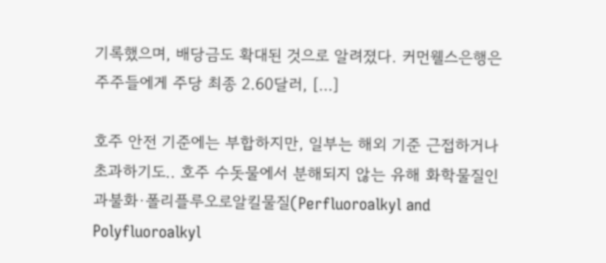기록했으며, 배당금도 확대된 것으로 알려졌다. 커먼웰스은행은 주주들에게 주당 최종 2.60달러, […]

호주 안전 기준에는 부합하지만, 일부는 해외 기준 근접하거나 초과하기도.. 호주 수돗물에서 분해되지 않는 유해 화학물질인 과불화·폴리플루오로알킬물질(Perfluoroalkyl and Polyfluoroalkyl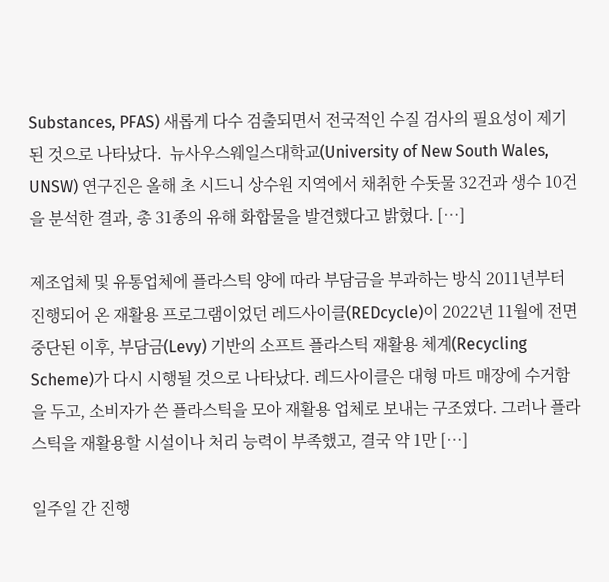Substances, PFAS) 새롭게 다수 검출되면서 전국적인 수질 검사의 필요성이 제기된 것으로 나타났다.  뉴사우스웨일스대학교(University of New South Wales, UNSW) 연구진은 올해 초 시드니 상수원 지역에서 채취한 수돗물 32건과 생수 10건을 분석한 결과, 총 31종의 유해 화합물을 발견했다고 밝혔다. […]

제조업체 및 유통업체에 플라스틱 양에 따라 부담금을 부과하는 방식 2011년부터 진행되어 온 재활용 프로그램이었던 레드사이클(REDcycle)이 2022년 11월에 전면 중단된 이후, 부담금(Levy) 기반의 소프트 플라스틱 재활용 체계(Recycling Scheme)가 다시 시행될 것으로 나타났다. 레드사이클은 대형 마트 매장에 수거함을 두고, 소비자가 쓴 플라스틱을 모아 재활용 업체로 보내는 구조였다. 그러나 플라스틱을 재활용할 시설이나 처리 능력이 부족했고, 결국 약 1만 […]

일주일 간 진행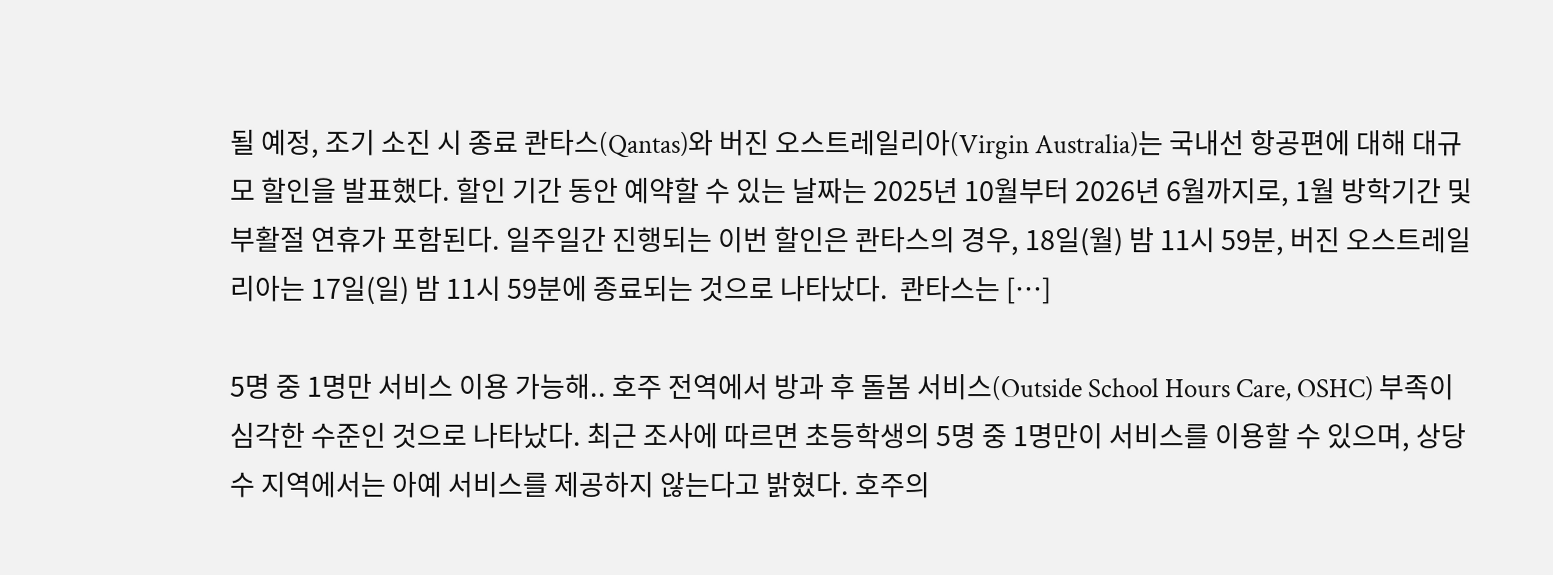될 예정, 조기 소진 시 종료 콴타스(Qantas)와 버진 오스트레일리아(Virgin Australia)는 국내선 항공편에 대해 대규모 할인을 발표했다. 할인 기간 동안 예약할 수 있는 날짜는 2025년 10월부터 2026년 6월까지로, 1월 방학기간 및 부활절 연휴가 포함된다. 일주일간 진행되는 이번 할인은 콴타스의 경우, 18일(월) 밤 11시 59분, 버진 오스트레일리아는 17일(일) 밤 11시 59분에 종료되는 것으로 나타났다.  콴타스는 […]

5명 중 1명만 서비스 이용 가능해.. 호주 전역에서 방과 후 돌봄 서비스(Outside School Hours Care, OSHC) 부족이 심각한 수준인 것으로 나타났다. 최근 조사에 따르면 초등학생의 5명 중 1명만이 서비스를 이용할 수 있으며, 상당수 지역에서는 아예 서비스를 제공하지 않는다고 밝혔다. 호주의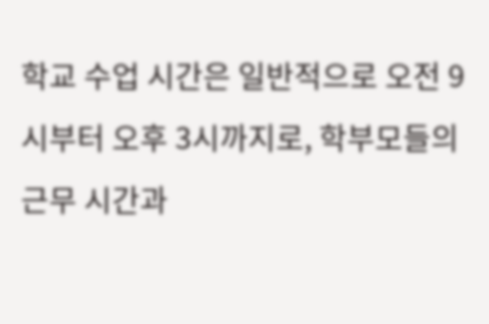학교 수업 시간은 일반적으로 오전 9시부터 오후 3시까지로, 학부모들의 근무 시간과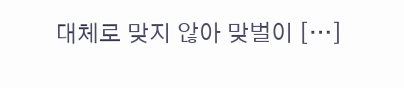대체로 맞지 않아 맞벌이 […]